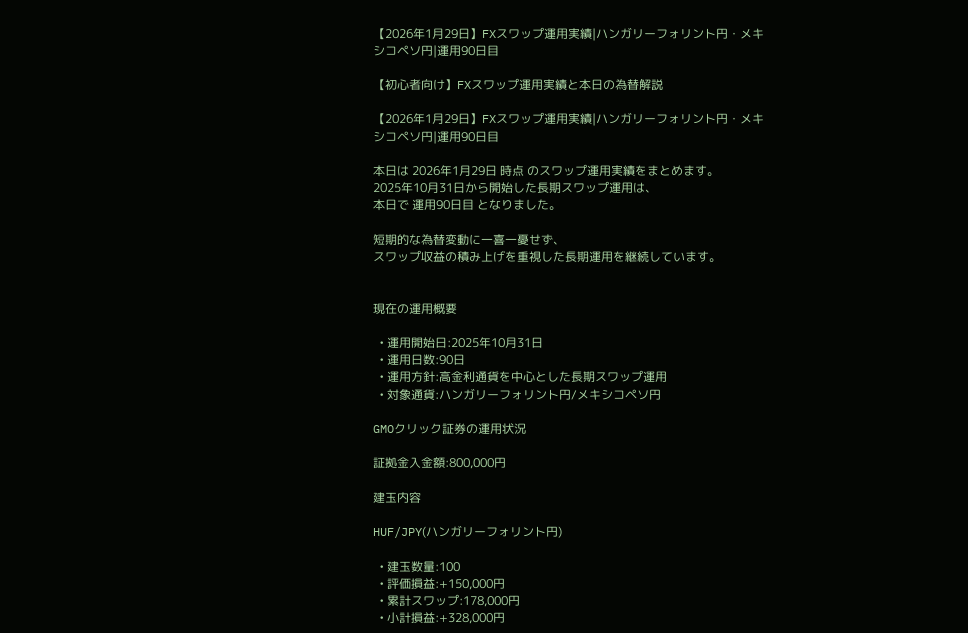【2026年1月29日】FXスワップ運用実績|ハンガリーフォリント円・メキシコペソ円|運用90日目

【初心者向け】FXスワップ運用実績と本日の為替解説

【2026年1月29日】FXスワップ運用実績|ハンガリーフォリント円・メキシコペソ円|運用90日目

本日は 2026年1月29日 時点 のスワップ運用実績をまとめます。
2025年10月31日から開始した長期スワップ運用は、
本日で 運用90日目 となりました。

短期的な為替変動に一喜一憂せず、
スワップ収益の積み上げを重視した長期運用を継続しています。


現在の運用概要

  • 運用開始日:2025年10月31日
  • 運用日数:90日
  • 運用方針:高金利通貨を中心とした長期スワップ運用
  • 対象通貨:ハンガリーフォリント円/メキシコペソ円

GMOクリック証券の運用状況

証拠金入金額:800,000円

建玉内容

HUF/JPY(ハンガリーフォリント円)

  • 建玉数量:100
  • 評価損益:+150,000円
  • 累計スワップ:178,000円
  • 小計損益:+328,000円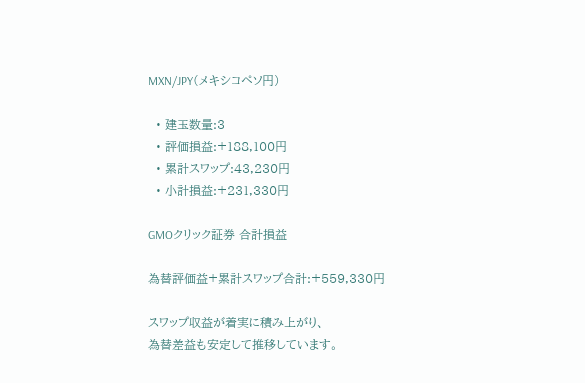MXN/JPY(メキシコペソ円)

  • 建玉数量:3
  • 評価損益:+188,100円
  • 累計スワップ:43,230円
  • 小計損益:+231,330円

GMOクリック証券 合計損益

為替評価益+累計スワップ合計:+559,330円

スワップ収益が着実に積み上がり、
為替差益も安定して推移しています。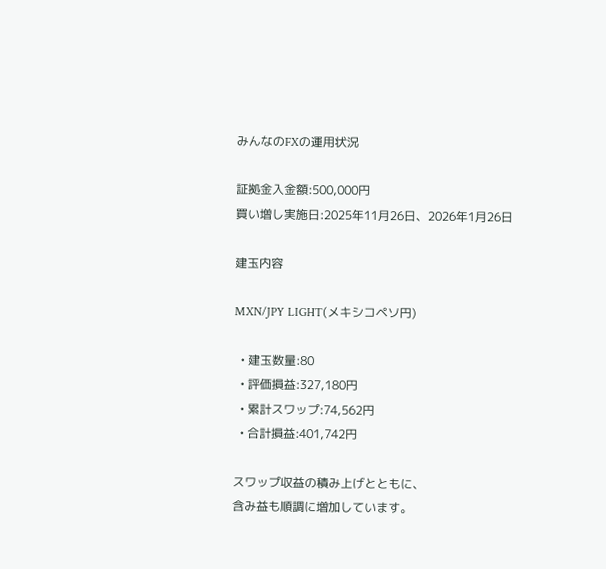みんなのFXの運用状況

証拠金入金額:500,000円
買い増し実施日:2025年11月26日、2026年1月26日

建玉内容

MXN/JPY LIGHT(メキシコペソ円)

  • 建玉数量:80
  • 評価損益:327,180円
  • 累計スワップ:74,562円
  • 合計損益:401,742円

スワップ収益の積み上げとともに、
含み益も順調に増加しています。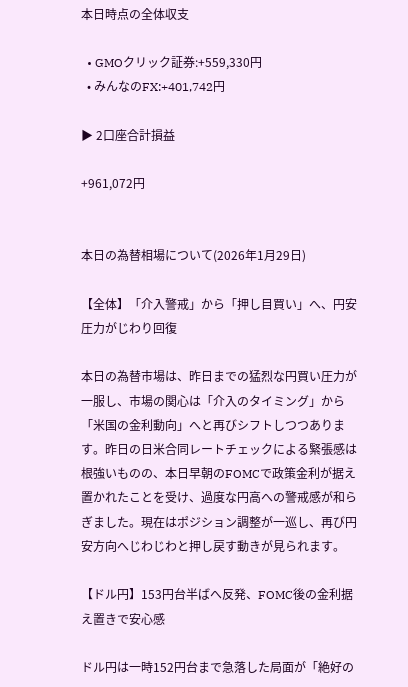本日時点の全体収支

  • GMOクリック証券:+559,330円
  • みんなのFX:+401,742円

▶ 2口座合計損益

+961,072円


本日の為替相場について(2026年1月29日)

【全体】「介入警戒」から「押し目買い」へ、円安圧力がじわり回復

本日の為替市場は、昨日までの猛烈な円買い圧力が一服し、市場の関心は「介入のタイミング」から「米国の金利動向」へと再びシフトしつつあります。昨日の日米合同レートチェックによる緊張感は根強いものの、本日早朝のFOMCで政策金利が据え置かれたことを受け、過度な円高への警戒感が和らぎました。現在はポジション調整が一巡し、再び円安方向へじわじわと押し戻す動きが見られます。

【ドル円】153円台半ばへ反発、FOMC後の金利据え置きで安心感

ドル円は一時152円台まで急落した局面が「絶好の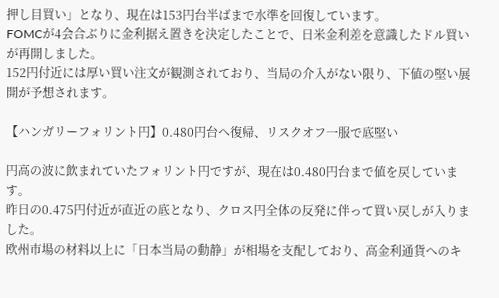押し目買い」となり、現在は153円台半ばまで水準を回復しています。
FOMCが4会合ぶりに金利据え置きを決定したことで、日米金利差を意識したドル買いが再開しました。
152円付近には厚い買い注文が観測されており、当局の介入がない限り、下値の堅い展開が予想されます。

【ハンガリーフォリント円】0.480円台へ復帰、リスクオフ一服で底堅い

円高の波に飲まれていたフォリント円ですが、現在は0.480円台まで値を戻しています。
昨日の0.475円付近が直近の底となり、クロス円全体の反発に伴って買い戻しが入りました。
欧州市場の材料以上に「日本当局の動静」が相場を支配しており、高金利通貨へのキ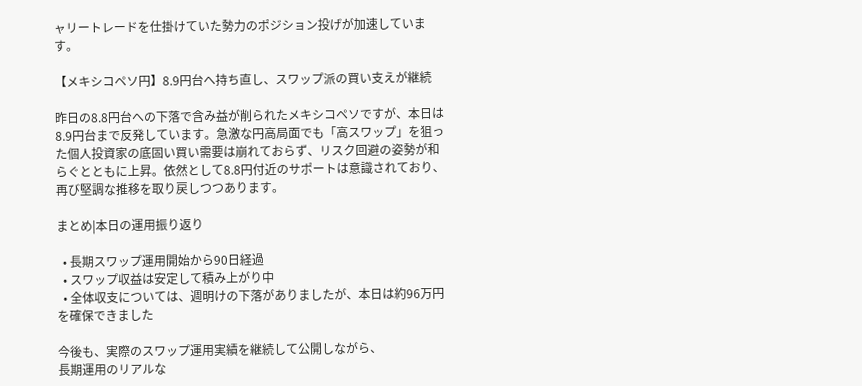ャリートレードを仕掛けていた勢力のポジション投げが加速しています。

【メキシコペソ円】8.9円台へ持ち直し、スワップ派の買い支えが継続

昨日の8.8円台への下落で含み益が削られたメキシコペソですが、本日は8.9円台まで反発しています。急激な円高局面でも「高スワップ」を狙った個人投資家の底固い買い需要は崩れておらず、リスク回避の姿勢が和らぐとともに上昇。依然として8.8円付近のサポートは意識されており、再び堅調な推移を取り戻しつつあります。

まとめ|本日の運用振り返り

  • 長期スワップ運用開始から90日経過
  • スワップ収益は安定して積み上がり中
  • 全体収支については、週明けの下落がありましたが、本日は約96万円を確保できました

今後も、実際のスワップ運用実績を継続して公開しながら、
長期運用のリアルな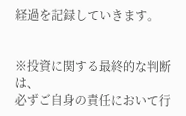経過を記録していきます。


※投資に関する最終的な判断は、
必ずご自身の責任において行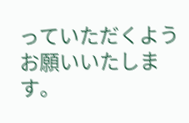っていただくようお願いいたします。